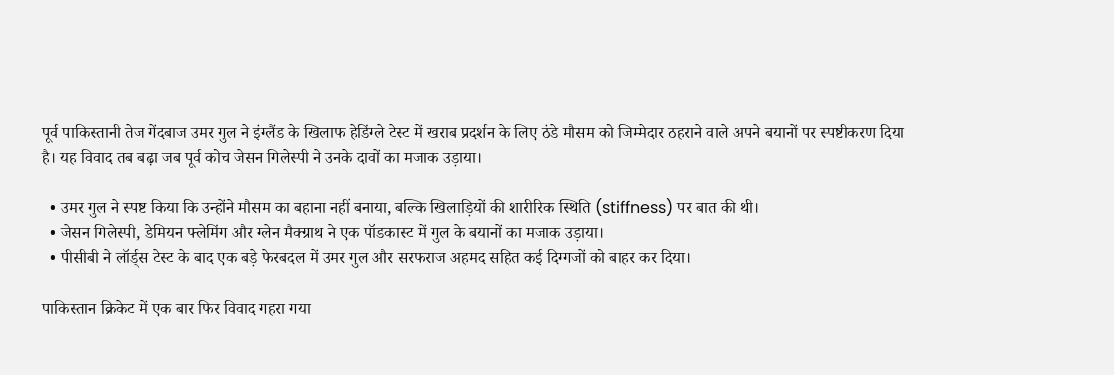पूर्व पाकिस्तानी तेज गेंदबाज उमर गुल ने इंग्लैंड के खिलाफ हेडिंग्ले टेस्ट में खराब प्रदर्शन के लिए ठंडे मौसम को जिम्मेदार ठहराने वाले अपने बयानों पर स्पष्टीकरण दिया है। यह विवाद तब बढ़ा जब पूर्व कोच जेसन गिलेस्पी ने उनके दावों का मजाक उड़ाया।

  • उमर गुल ने स्पष्ट किया कि उन्होंने मौसम का बहाना नहीं बनाया, बल्कि खिलाड़ियों की शारीरिक स्थिति (stiffness) पर बात की थी।
  • जेसन गिलेस्पी, डेमियन फ्लेमिंग और ग्लेन मैक्ग्राथ ने एक पॉडकास्ट में गुल के बयानों का मजाक उड़ाया।
  • पीसीबी ने लॉर्ड्स टेस्ट के बाद एक बड़े फेरबदल में उमर गुल और सरफराज अहमद सहित कई दिग्गजों को बाहर कर दिया।

पाकिस्तान क्रिकेट में एक बार फिर विवाद गहरा गया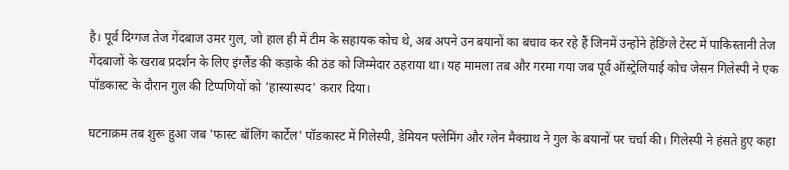है। पूर्व दिग्गज तेज गेंदबाज उमर गुल, जो हाल ही में टीम के सहायक कोच थे, अब अपने उन बयानों का बचाव कर रहे हैं जिनमें उन्होंने हेडिंग्ले टेस्ट में पाकिस्तानी तेज गेंदबाजों के खराब प्रदर्शन के लिए इंग्लैंड की कड़ाके की ठंड को जिम्मेदार ठहराया था। यह मामला तब और गरमा गया जब पूर्व ऑस्ट्रेलियाई कोच जेसन गिलेस्पी ने एक पॉडकास्ट के दौरान गुल की टिप्पणियों को 'हास्यास्पद' करार दिया।

घटनाक्रम तब शुरू हुआ जब 'फास्ट बॉलिंग कार्टेल' पॉडकास्ट में गिलेस्पी, डेमियन फ्लेमिंग और ग्लेन मैक्ग्राथ ने गुल के बयानों पर चर्चा की। गिलेस्पी ने हंसते हुए कहा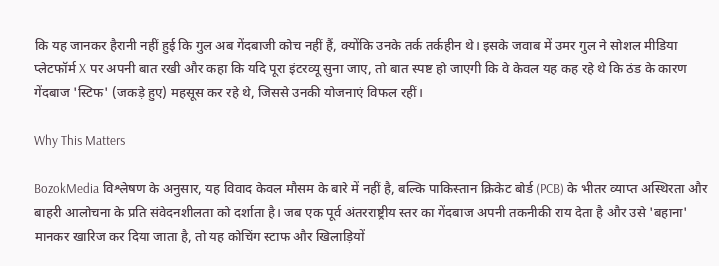कि यह जानकर हैरानी नहीं हुई कि गुल अब गेंदबाजी कोच नहीं हैं, क्योंकि उनके तर्क तर्कहीन थे। इसके जवाब में उमर गुल ने सोशल मीडिया प्लेटफॉर्म X पर अपनी बात रखी और कहा कि यदि पूरा इंटरव्यू सुना जाए, तो बात स्पष्ट हो जाएगी कि वे केवल यह कह रहे थे कि ठंड के कारण गेंदबाज 'स्टिफ' (जकड़े हुए) महसूस कर रहे थे, जिससे उनकी योजनाएं विफल रहीं।

Why This Matters

BozokMedia विश्लेषण के अनुसार, यह विवाद केवल मौसम के बारे में नहीं है, बल्कि पाकिस्तान क्रिकेट बोर्ड (PCB) के भीतर व्याप्त अस्थिरता और बाहरी आलोचना के प्रति संवेदनशीलता को दर्शाता है। जब एक पूर्व अंतरराष्ट्रीय स्तर का गेंदबाज अपनी तकनीकी राय देता है और उसे 'बहाना' मानकर खारिज कर दिया जाता है, तो यह कोचिंग स्टाफ और खिलाड़ियों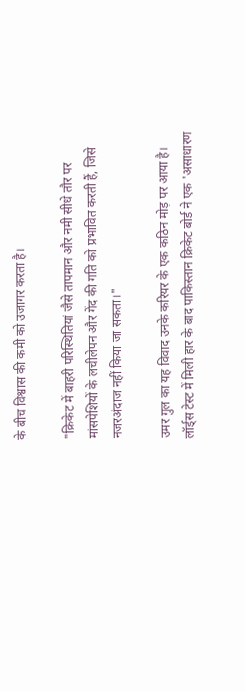के बीच विश्वास की कमी को उजागर करता है।

"क्रिकेट में बाहरी परिस्थितियां जैसे तापमान और नमी सीधे तौर पर मांसपेशियों के लचीलेपन और गेंद की गति को प्रभावित करती हैं, जिसे नजरअंदाज नहीं किया जा सकता।"

उमर गुल का यह विवाद उनके करियर के एक कठिन मोड़ पर आया है। लॉर्ड्स टेस्ट में मिली हार के बाद पाकिस्तान क्रिकेट बोर्ड ने एक 'असाधारण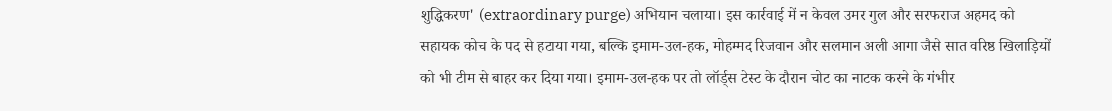शुद्धिकरण' (extraordinary purge) अभियान चलाया। इस कार्रवाई में न केवल उमर गुल और सरफराज अहमद को सहायक कोच के पद से हटाया गया, बल्कि इमाम-उल-हक, मोहम्मद रिजवान और सलमान अली आगा जैसे सात वरिष्ठ खिलाड़ियों को भी टीम से बाहर कर दिया गया। इमाम-उल-हक पर तो लॉर्ड्स टेस्ट के दौरान चोट का नाटक करने के गंभीर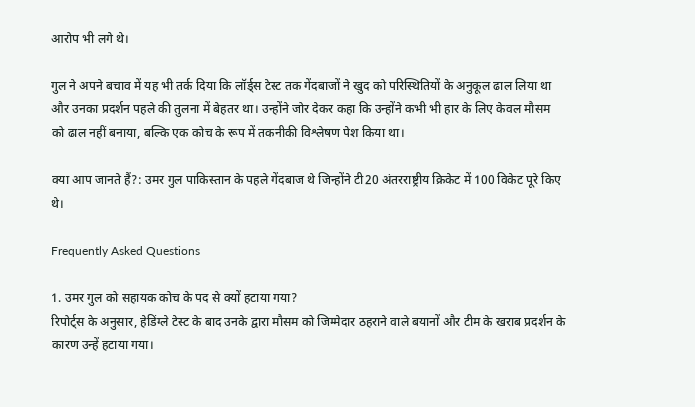आरोप भी लगे थे।

गुल ने अपने बचाव में यह भी तर्क दिया कि लॉर्ड्स टेस्ट तक गेंदबाजों ने खुद को परिस्थितियों के अनुकूल ढाल लिया था और उनका प्रदर्शन पहले की तुलना में बेहतर था। उन्होंने जोर देकर कहा कि उन्होंने कभी भी हार के लिए केवल मौसम को ढाल नहीं बनाया, बल्कि एक कोच के रूप में तकनीकी विश्लेषण पेश किया था।

क्या आप जानते हैं?: उमर गुल पाकिस्तान के पहले गेंदबाज थे जिन्होंने टी20 अंतरराष्ट्रीय क्रिकेट में 100 विकेट पूरे किए थे।

Frequently Asked Questions

1. उमर गुल को सहायक कोच के पद से क्यों हटाया गया?
रिपोर्ट्स के अनुसार, हेडिंग्ले टेस्ट के बाद उनके द्वारा मौसम को जिम्मेदार ठहराने वाले बयानों और टीम के खराब प्रदर्शन के कारण उन्हें हटाया गया।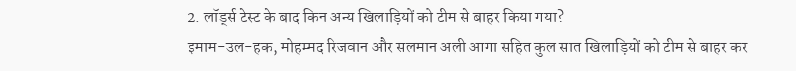2. लॉर्ड्स टेस्ट के बाद किन अन्य खिलाड़ियों को टीम से बाहर किया गया?
इमाम-उल-हक, मोहम्मद रिजवान और सलमान अली आगा सहित कुल सात खिलाड़ियों को टीम से बाहर कर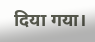दिया गया।